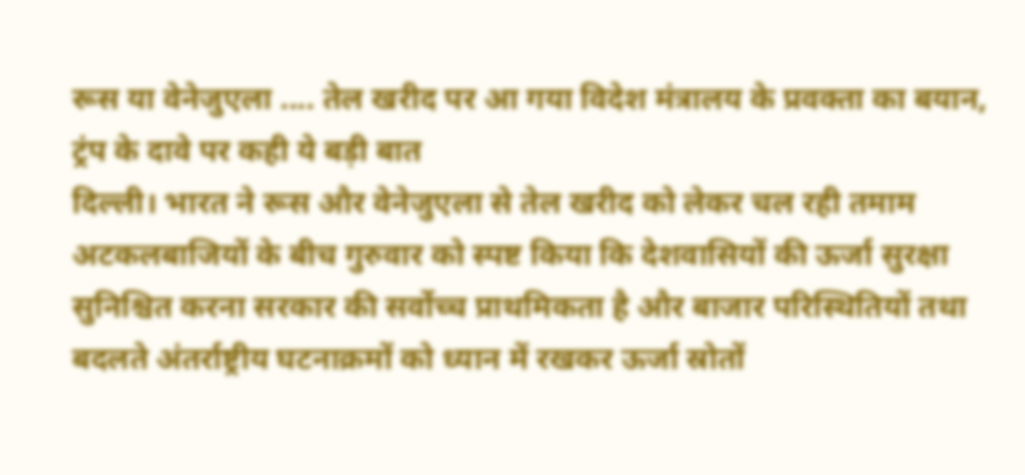रूस या वेनेजुएला .... तेल खरीद पर आ गया विदेश मंत्रालय के प्रवक्ता का बयान, ट्रंप के दावे पर कही ये बड़ी बात
दिल्ली। भारत ने रूस और वेनेजुएला से तेल खरीद को लेकर चल रही तमाम अटकलबाजियों के बीच गुरुवार को स्पष्ट किया कि देशवासियों की ऊर्जा सुरक्षा सुनिश्चित करना सरकार की सर्वोच्च प्राथमिकता है और बाजार परिस्थितियों तथा बदलते अंतर्राष्ट्रीय घटनाक्रमों को ध्यान में रखकर ऊर्जा स्रोतों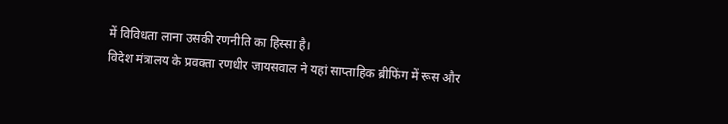में विविधता लाना उसकी रणनीति का हिस्सा है।
विदेश मंत्रालय के प्रवक्ता रणधीर जायसवाल ने यहां साप्ताहिक ब्रीफिंग में रूस और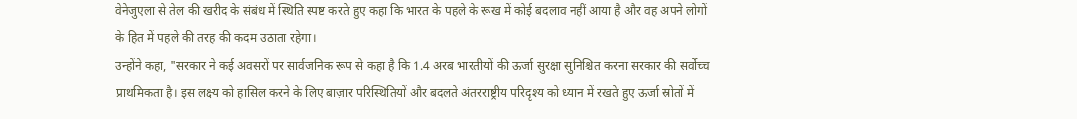वेनेजुएला से तेल की खरीद के संबंध में स्थिति स्पष्ट करते हुए कहा कि भारत के पहले के रूख में कोई बदलाव नहीं आया है और वह अपने लोगों के हित में पहले की तरह की कदम उठाता रहेगा।
उन्होंने कहा, "सरकार ने कई अवसरों पर सार्वजनिक रूप से कहा है कि 1.4 अरब भारतीयों की ऊर्जा सुरक्षा सुनिश्चित करना सरकार की सर्वोच्च प्राथमिकता है। इस लक्ष्य को हासिल करने के लिए बाज़ार परिस्थितियों और बदलते अंतरराष्ट्रीय परिदृश्य को ध्यान में रखते हुए ऊर्जा स्रोतों में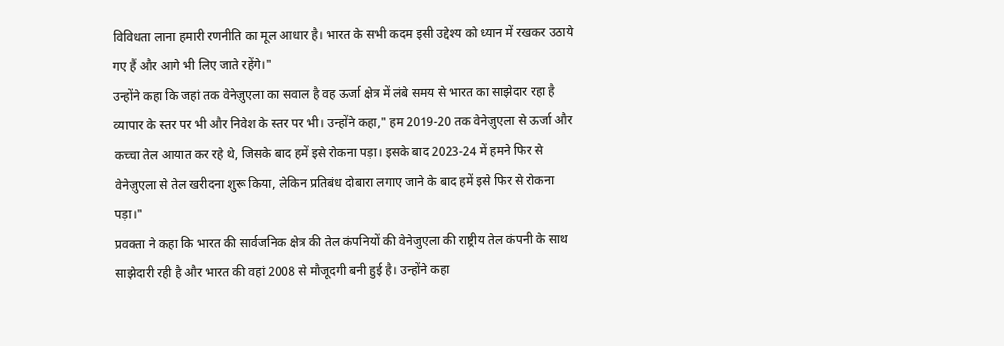विविधता लाना हमारी रणनीति का मूल आधार है। भारत के सभी कदम इसी उद्देश्य को ध्यान में रखकर उठाये गए हैं और आगे भी लिए जाते रहेंगे।"
उन्होंने कहा कि जहां तक वेनेज़ुएला का सवाल है वह ऊर्जा क्षेत्र में लंबे समय से भारत का साझेदार रहा है व्यापार के स्तर पर भी और निवेश के स्तर पर भी। उन्होंने कहा," हम 2019-20 तक वेनेज़ुएला से ऊर्जा और कच्चा तेल आयात कर रहे थे, जिसके बाद हमें इसे रोकना पड़ा। इसके बाद 2023-24 में हमने फिर से वेनेज़ुएला से तेल खरीदना शुरू किया, लेकिन प्रतिबंध दोबारा लगाए जाने के बाद हमें इसे फिर से रोकना पड़ा।"
प्रवक्ता ने कहा कि भारत की सार्वजनिक क्षेत्र की तेल कंपनियों की वेनेजुएला की राष्ट्रीय तेल कंपनी के साथ साझेदारी रही है और भारत की वहां 2008 से मौजूदगी बनी हुई है। उन्होंने कहा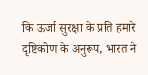कि ऊर्जा सुरक्षा के प्रति हमारे दृष्टिकोण के अनुरूप, भारत ने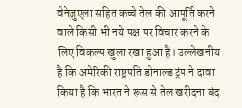वेनेज़ुएला सहित कच्चे तेल की आपूर्ति करने वाले किसी भी नये पक्ष पर विचार करने के लिए विकल्प खुला रखा हुआ है। उल्लेखनीय है कि अमेरिकी राष्ट्रपति डोनाल्ड ट्रंप ने दावा किया है कि भारत ने रूस से तेल खरीदना बंद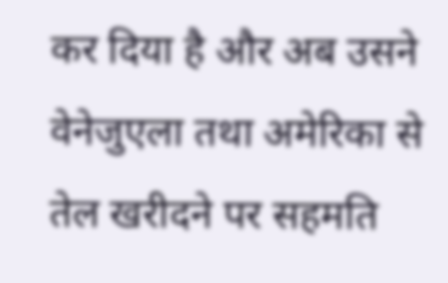कर दिया है और अब उसने वेनेजुएला तथा अमेरिका से तेल खरीदने पर सहमति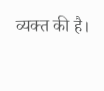व्यक्त की है।